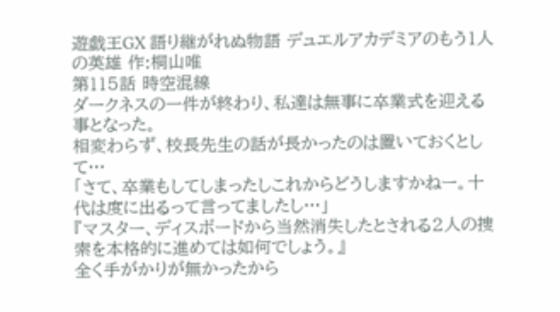遊戯王GX 語り継がれぬ物語 デュエルアカデミアのもう1人の英雄 作:桐山唯
第115話 時空混線
ダークネスの一件が終わり、私達は無事に卒業式を迎える事となった。
相変わらず、校長先生の話が長かったのは置いておくとして…
「さて、卒業もしてしまったしこれからどうしますかねー。十代は度に出るって言ってましたし…」
『マスター、ディスボードから当然消失したとされる2人の捜索を本格的に進めては如何でしょう。』
全く手がかりが無かったから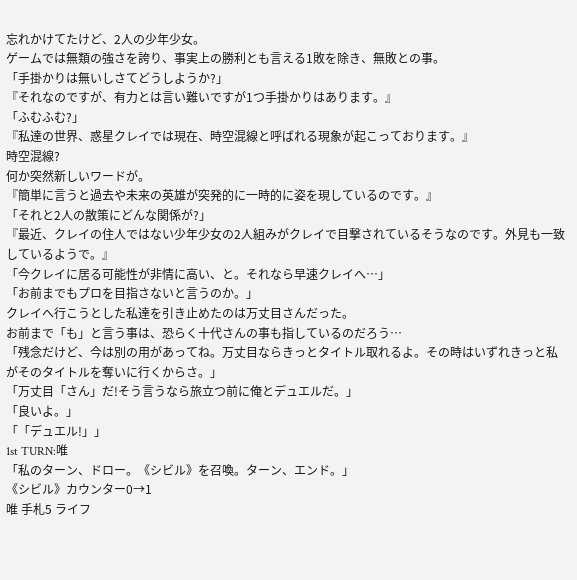忘れかけてたけど、2人の少年少女。
ゲームでは無類の強さを誇り、事実上の勝利とも言える1敗を除き、無敗との事。
「手掛かりは無いしさてどうしようか?」
『それなのですが、有力とは言い難いですが1つ手掛かりはあります。』
「ふむふむ?」
『私達の世界、惑星クレイでは現在、時空混線と呼ばれる現象が起こっております。』
時空混線?
何か突然新しいワードが。
『簡単に言うと過去や未来の英雄が突発的に一時的に姿を現しているのです。』
「それと2人の散策にどんな関係が?」
『最近、クレイの住人ではない少年少女の2人組みがクレイで目撃されているそうなのです。外見も一致しているようで。』
「今クレイに居る可能性が非情に高い、と。それなら早速クレイへ…」
「お前までもプロを目指さないと言うのか。」
クレイへ行こうとした私達を引き止めたのは万丈目さんだった。
お前まで「も」と言う事は、恐らく十代さんの事も指しているのだろう…
「残念だけど、今は別の用があってね。万丈目ならきっとタイトル取れるよ。その時はいずれきっと私がそのタイトルを奪いに行くからさ。」
「万丈目「さん」だ!そう言うなら旅立つ前に俺とデュエルだ。」
「良いよ。」
「「デュエル!」」
1st TURN:唯
「私のターン、ドロー。《シビル》を召喚。ターン、エンド。」
《シビル》カウンター0→1
唯 手札5 ライフ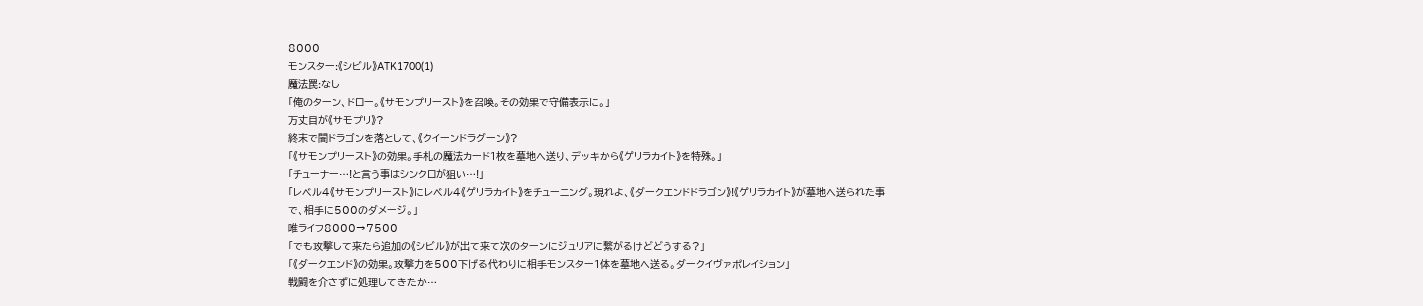8000
モンスター:《シビル》ATK1700(1)
魔法罠:なし
「俺のターン、ドロー。《サモンプリースト》を召喚。その効果で守備表示に。」
万丈目が《サモプリ》?
終末で闇ドラゴンを落として、《クイーンドラグーン》?
「《サモンプリースト》の効果。手札の魔法カード1枚を墓地へ送り、デッキから《ゲリラカイト》を特殊。」
「チューナー…!と言う事はシンクロが狙い…!」
「レベル4《サモンプリースト》にレベル4《ゲリラカイト》をチューニング。現れよ、《ダークエンドドラゴン》!《ゲリラカイト》が墓地へ送られた事で、相手に500のダメージ。」
唯ライフ8000→7500
「でも攻撃して来たら追加の《シビル》が出て来て次のターンにジュリアに繋がるけどどうする?」
「《ダークエンド》の効果。攻撃力を500下げる代わりに相手モンスター1体を墓地へ送る。ダークイヴァポレイション」
戦闘を介さずに処理してきたか…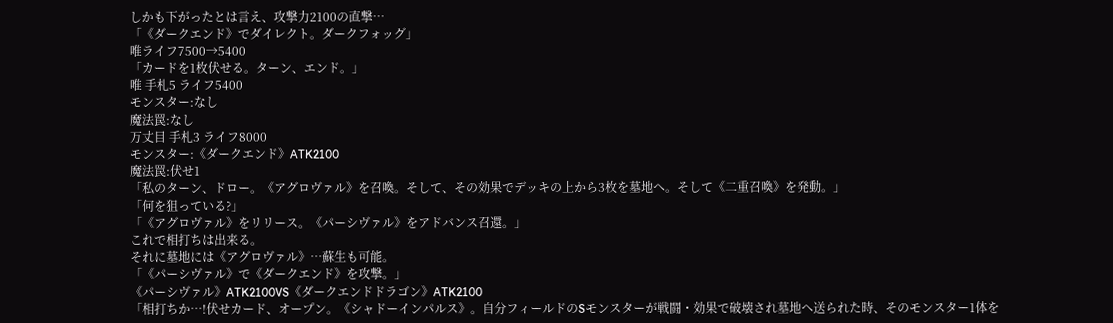しかも下がったとは言え、攻撃力2100の直撃…
「《ダークエンド》でダイレクト。ダークフォッグ」
唯ライフ7500→5400
「カードを1枚伏せる。ターン、エンド。」
唯 手札5 ライフ5400
モンスター:なし
魔法罠:なし
万丈目 手札3 ライフ8000
モンスター:《ダークエンド》ATK2100
魔法罠:伏せ1
「私のターン、ドロー。《アグロヴァル》を召喚。そして、その効果でデッキの上から3枚を墓地へ。そして《二重召喚》を発動。」
「何を狙っている?」
「《アグロヴァル》をリリース。《パーシヴァル》をアドバンス召還。」
これで相打ちは出来る。
それに墓地には《アグロヴァル》…蘇生も可能。
「《パーシヴァル》で《ダークエンド》を攻撃。」
《パーシヴァル》ATK2100VS《ダークエンドドラゴン》ATK2100
「相打ちか…!伏せカード、オープン。《シャドーインパルス》。自分フィールドのSモンスターが戦闘・効果で破壊され墓地へ送られた時、そのモンスター1体を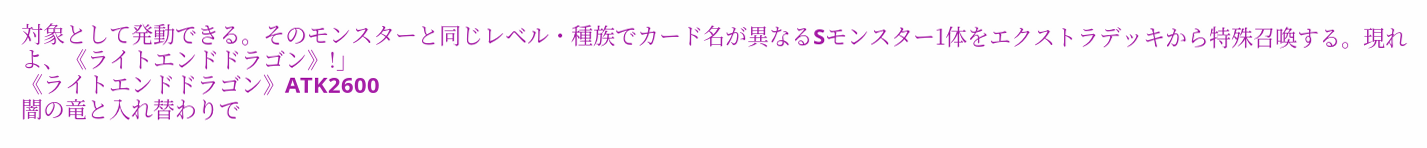対象として発動できる。そのモンスターと同じレベル・種族でカード名が異なるSモンスター1体をエクストラデッキから特殊召喚する。現れよ、《ライトエンドドラゴン》!」
《ライトエンドドラゴン》ATK2600
闇の竜と入れ替わりで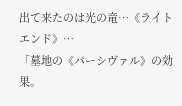出て来たのは光の竜…《ライトエンド》…
「墓地の《パーシヴァル》の効果。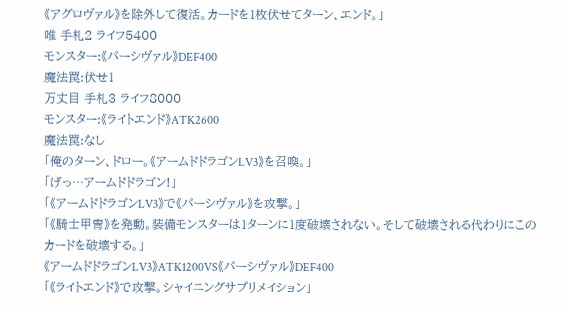《アグロヴァル》を除外して復活。カードを1枚伏せてターン、エンド。」
唯 手札2 ライフ5400
モンスター:《パーシヴァル》DEF400
魔法罠:伏せ1
万丈目 手札3 ライフ8000
モンスター:《ライトエンド》ATK2600
魔法罠:なし
「俺のターン、ドロー。《アームドドラゴンLV3》を召喚。」
「げっ…アームドドラゴン!」
「《アームドドラゴンLV3》で《パーシヴァル》を攻撃。」
「《騎士甲冑》を発動。装備モンスターは1ターンに1度破壊されない。そして破壊される代わりにこのカードを破壊する。」
《アームドドラゴンLV3》ATK1200VS《パーシヴァル》DEF400
「《ライトエンド》で攻撃。シャイニングサプリメイション」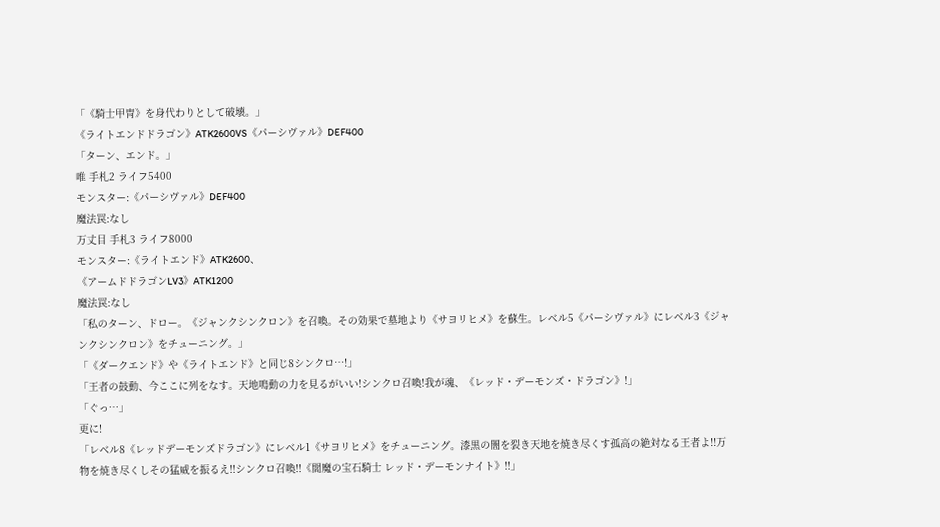「《騎士甲冑》を身代わりとして破壊。」
《ライトエンドドラゴン》ATK2600VS《パーシヴァル》DEF400
「ターン、エンド。」
唯 手札2 ライフ5400
モンスター:《パーシヴァル》DEF400
魔法罠:なし
万丈目 手札3 ライフ8000
モンスター:《ライトエンド》ATK2600、
《アームドドラゴンLV3》ATK1200
魔法罠:なし
「私のターン、ドロー。《ジャンクシンクロン》を召喚。その効果で墓地より《サヨリヒメ》を蘇生。レベル5《パーシヴァル》にレベル3《ジャンクシンクロン》をチューニング。」
「《ダークエンド》や《ライトエンド》と同じ8シンクロ…!」
「王者の鼓動、今ここに列をなす。天地鳴動の力を見るがいい!シンクロ召喚!我が魂、《レッド・デーモンズ・ドラゴン》!」
「ぐっ…」
更に!
「レベル8《レッドデーモンズドラゴン》にレベル1《サヨリヒメ》をチューニング。漆黒の闇を裂き天地を焼き尽くす孤高の絶対なる王者よ!!万物を焼き尽くしその猛威を振るえ!!シンクロ召喚!!《閻魔の宝石騎士 レッド・デーモンナイト》!!」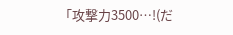「攻撃力3500…!(だ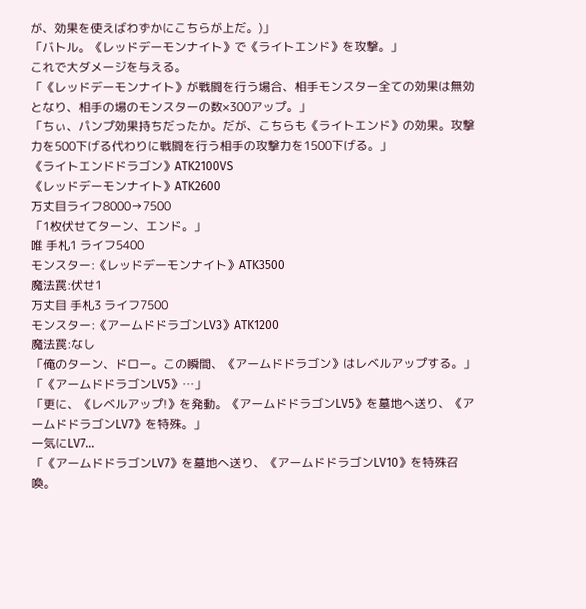が、効果を使えばわずかにこちらが上だ。)」
「バトル。《レッドデーモンナイト》で《ライトエンド》を攻撃。」
これで大ダメージを与える。
「《レッドデーモンナイト》が戦闘を行う場合、相手モンスター全ての効果は無効となり、相手の場のモンスターの数×300アップ。」
「ちぃ、パンプ効果持ちだったか。だが、こちらも《ライトエンド》の効果。攻撃力を500下げる代わりに戦闘を行う相手の攻撃力を1500下げる。」
《ライトエンドドラゴン》ATK2100VS
《レッドデーモンナイト》ATK2600
万丈目ライフ8000→7500
「1枚伏せてターン、エンド。」
唯 手札1 ライフ5400
モンスター:《レッドデーモンナイト》ATK3500
魔法罠:伏せ1
万丈目 手札3 ライフ7500
モンスター:《アームドドラゴンLV3》ATK1200
魔法罠:なし
「俺のターン、ドロー。この瞬間、《アームドドラゴン》はレベルアップする。」
「《アームドドラゴンLV5》…」
「更に、《レベルアップ!》を発動。《アームドドラゴンLV5》を墓地へ送り、《アームドドラゴンLV7》を特殊。」
一気にLV7…
「《アームドドラゴンLV7》を墓地へ送り、《アームドドラゴンLV10》を特殊召喚。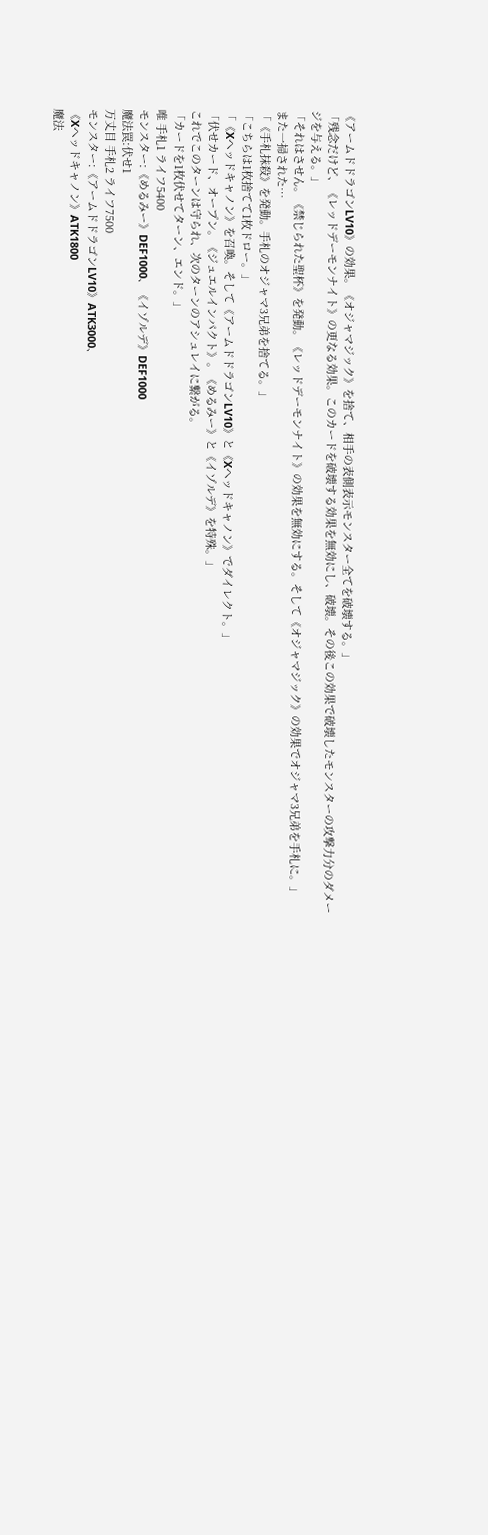《アームドドラゴンLV10》の効果。《オジャマジック》を捨て、相手の表側表示モンスター全てを破壊する。」
「残念だけど、《レッドデーモンナイト》の更なる効果。このカードを破壊する効果を無効にし、破壊。その後この効果で破壊したモンスターの攻撃力分のダメージを与える。」
「それはさせん。《禁じられた聖杯》を発動。《レッドデーモンナイト》の効果を無効にする。そして《オジャマジック》の効果でオジャマ3兄弟を手札に。」
また一掃された…
「《手札抹殺》を発動。手札のオジャマ3兄弟を捨てる。」
「こちらは1枚捨てて1枚ドロー。」
「《Xヘッドキャノン》を召喚。そして《アームドドラゴンLV10》と《Xヘッドキャノン》でダイレクト。」
「伏せカード、オープン。《ジュエルインパクト》。《めるみー》と《イゾルデ》を特殊。」
これでこのターンは守られ、次のターンのアシュレイに繋がる。
「カードを1枚伏せてターン、エンド。」
唯 手札1 ライフ5400
モンスター:《めるみー》DEF1000、《イゾルデ》DEF1000
魔法罠:伏せ1
万丈目 手札2 ライフ7500
モンスター:《アームドドラゴンLV10》ATK3000、
《Xヘッドキャノン》ATK1800
魔法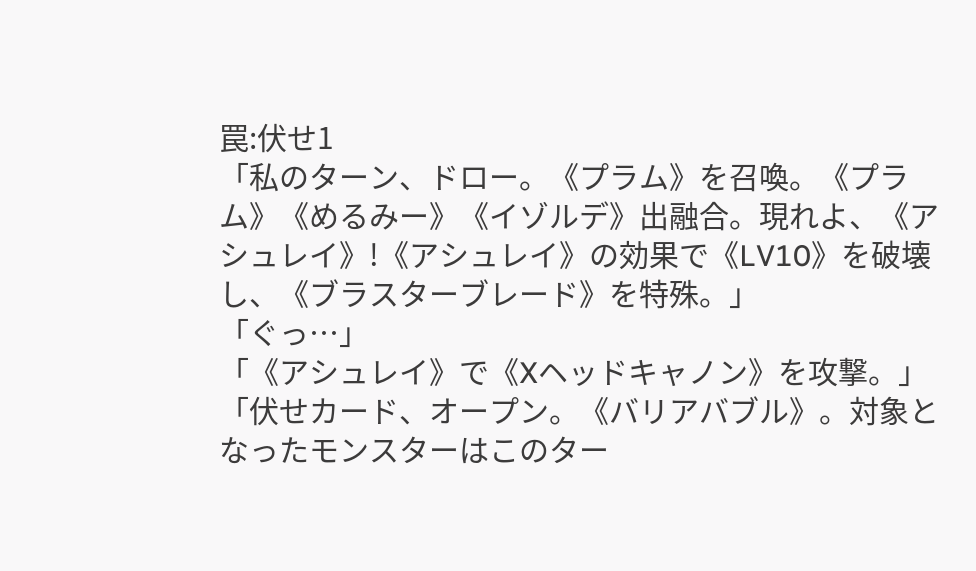罠:伏せ1
「私のターン、ドロー。《プラム》を召喚。《プラム》《めるみー》《イゾルデ》出融合。現れよ、《アシュレイ》!《アシュレイ》の効果で《LV10》を破壊し、《ブラスターブレード》を特殊。」
「ぐっ…」
「《アシュレイ》で《Xヘッドキャノン》を攻撃。」
「伏せカード、オープン。《バリアバブル》。対象となったモンスターはこのター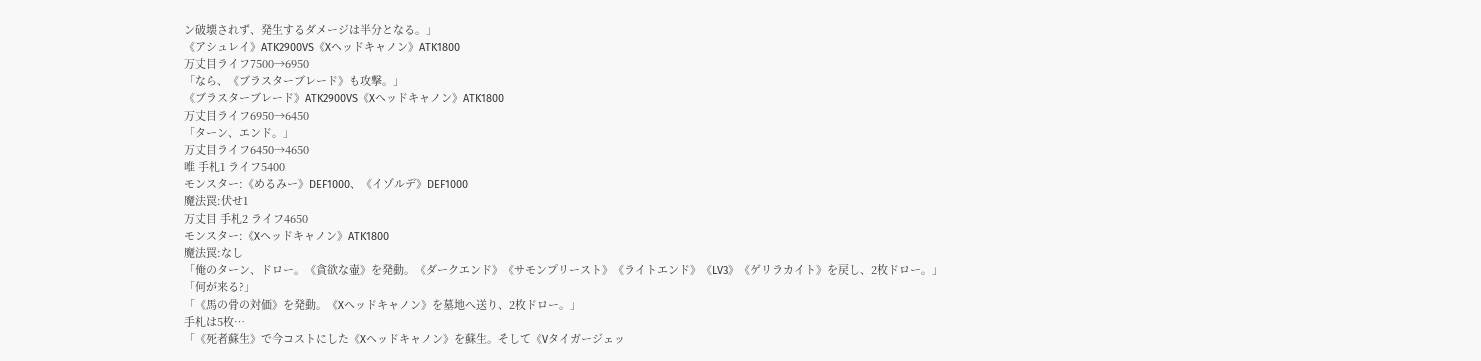ン破壊されず、発生するダメージは半分となる。」
《アシュレイ》ATK2900VS《Xヘッドキャノン》ATK1800
万丈目ライフ7500→6950
「なら、《ブラスターブレード》も攻撃。」
《ブラスターブレード》ATK2900VS《Xヘッドキャノン》ATK1800
万丈目ライフ6950→6450
「ターン、エンド。」
万丈目ライフ6450→4650
唯 手札1 ライフ5400
モンスター:《めるみー》DEF1000、《イゾルデ》DEF1000
魔法罠:伏せ1
万丈目 手札2 ライフ4650
モンスター:《Xヘッドキャノン》ATK1800
魔法罠:なし
「俺のターン、ドロー。《貪欲な壷》を発動。《ダークエンド》《サモンプリースト》《ライトエンド》《LV3》《ゲリラカイト》を戻し、2枚ドロー。」
「何が来る?」
「《馬の骨の対価》を発動。《Xヘッドキャノン》を墓地へ送り、2枚ドロー。」
手札は5枚…
「《死者蘇生》で今コストにした《Xヘッドキャノン》を蘇生。そして《Vタイガージェッ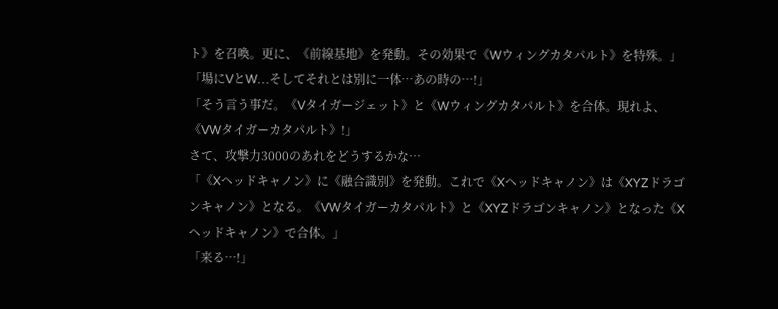ト》を召喚。更に、《前線基地》を発動。その効果で《Wウィングカタパルト》を特殊。」
「場にVとW…そしてそれとは別に一体…あの時の…!」
「そう言う事だ。《Vタイガージェット》と《Wウィングカタパルト》を合体。現れよ、《VWタイガーカタパルト》!」
さて、攻撃力3000のあれをどうするかな…
「《Xヘッドキャノン》に《融合識別》を発動。これで《Xヘッドキャノン》は《XYZドラゴンキャノン》となる。《VWタイガーカタパルト》と《XYZドラゴンキャノン》となった《Xヘッドキャノン》で合体。」
「来る…!」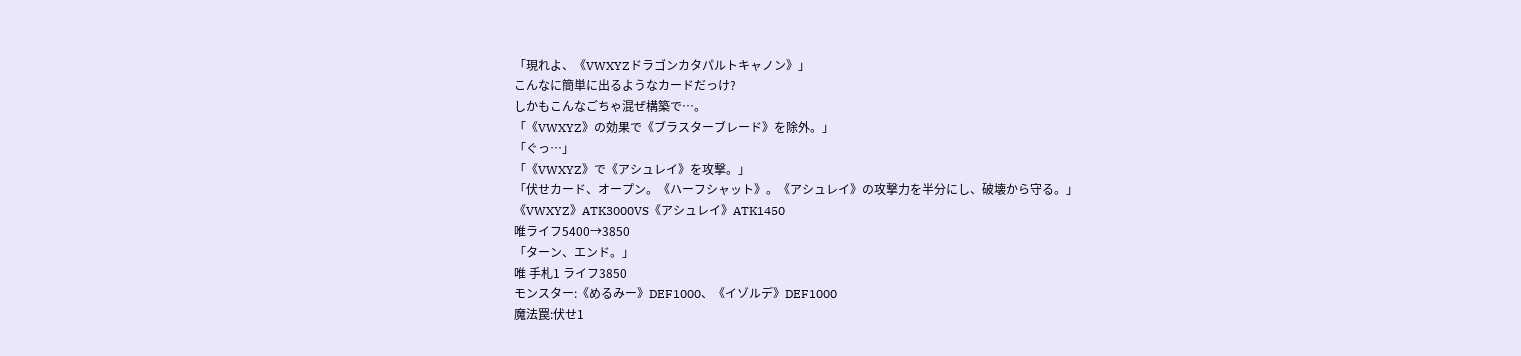「現れよ、《VWXYZドラゴンカタパルトキャノン》」
こんなに簡単に出るようなカードだっけ?
しかもこんなごちゃ混ぜ構築で…。
「《VWXYZ》の効果で《ブラスターブレード》を除外。」
「ぐっ…」
「《VWXYZ》で《アシュレイ》を攻撃。」
「伏せカード、オープン。《ハーフシャット》。《アシュレイ》の攻撃力を半分にし、破壊から守る。」
《VWXYZ》ATK3000VS《アシュレイ》ATK1450
唯ライフ5400→3850
「ターン、エンド。」
唯 手札1 ライフ3850
モンスター:《めるみー》DEF1000、《イゾルデ》DEF1000
魔法罠:伏せ1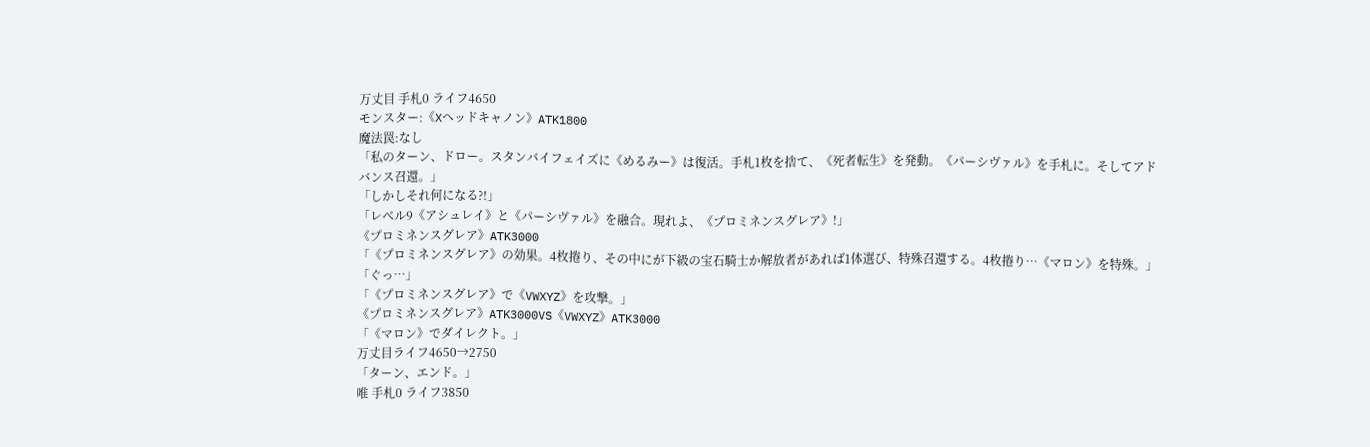万丈目 手札0 ライフ4650
モンスター:《Xヘッドキャノン》ATK1800
魔法罠:なし
「私のターン、ドロー。スタンバイフェイズに《めるみー》は復活。手札1枚を捨て、《死者転生》を発動。《パーシヴァル》を手札に。そしてアドバンス召還。」
「しかしそれ何になる?!」
「レベル9《アシュレイ》と《パーシヴァル》を融合。現れよ、《プロミネンスグレア》!」
《プロミネンスグレア》ATK3000
「《プロミネンスグレア》の効果。4枚捲り、その中にが下級の宝石騎士か解放者があれば1体選び、特殊召還する。4枚捲り…《マロン》を特殊。」
「ぐっ…」
「《プロミネンスグレア》で《VWXYZ》を攻撃。」
《プロミネンスグレア》ATK3000VS《VWXYZ》ATK3000
「《マロン》でダイレクト。」
万丈目ライフ4650→2750
「ターン、エンド。」
唯 手札0 ライフ3850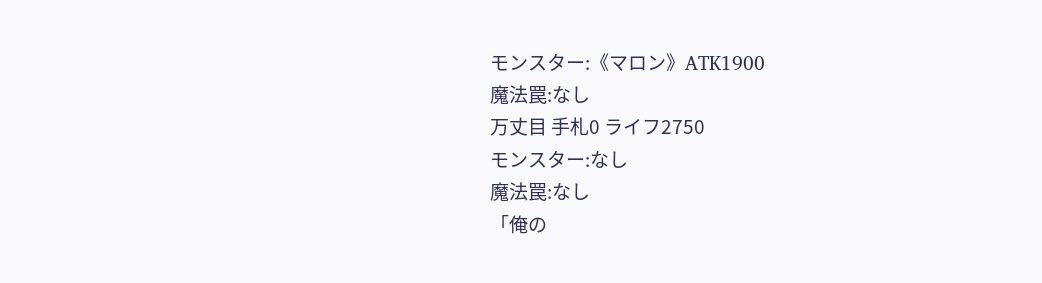モンスター:《マロン》ATK1900
魔法罠:なし
万丈目 手札0 ライフ2750
モンスター:なし
魔法罠:なし
「俺の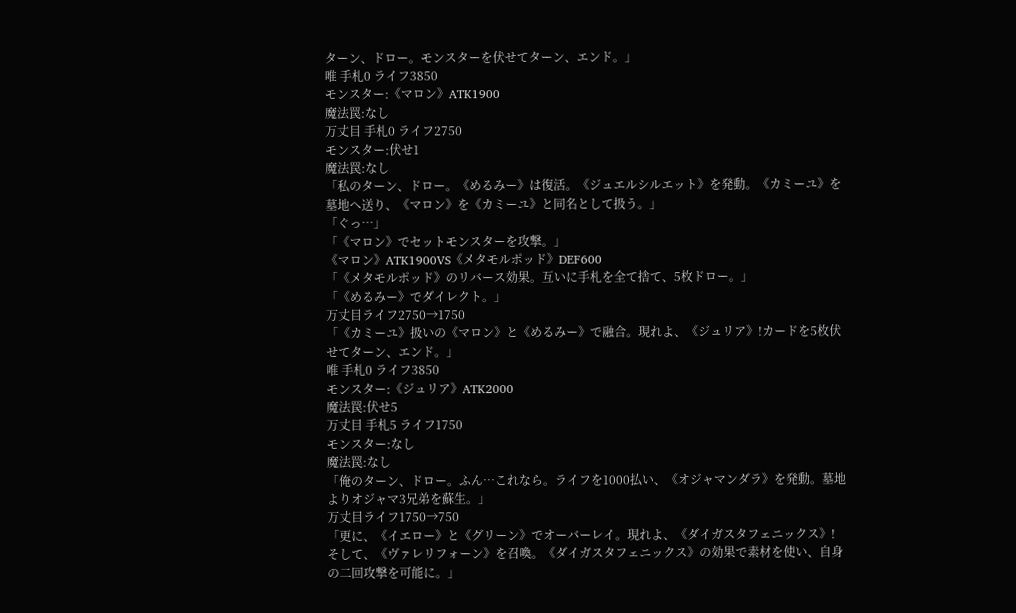ターン、ドロー。モンスターを伏せてターン、エンド。」
唯 手札0 ライフ3850
モンスター:《マロン》ATK1900
魔法罠:なし
万丈目 手札0 ライフ2750
モンスター:伏せ1
魔法罠:なし
「私のターン、ドロー。《めるみー》は復活。《ジュエルシルエット》を発動。《カミーユ》を墓地へ送り、《マロン》を《カミーユ》と同名として扱う。」
「ぐっ…」
「《マロン》でセットモンスターを攻撃。」
《マロン》ATK1900VS《メタモルポッド》DEF600
「《メタモルポッド》のリバース効果。互いに手札を全て捨て、5枚ドロー。」
「《めるみー》でダイレクト。」
万丈目ライフ2750→1750
「《カミーユ》扱いの《マロン》と《めるみー》で融合。現れよ、《ジュリア》!カードを5枚伏せてターン、エンド。」
唯 手札0 ライフ3850
モンスター:《ジュリア》ATK2000
魔法罠:伏せ5
万丈目 手札5 ライフ1750
モンスター:なし
魔法罠:なし
「俺のターン、ドロー。ふん…これなら。ライフを1000払い、《オジャマンダラ》を発動。墓地よりオジャマ3兄弟を蘇生。」
万丈目ライフ1750→750
「更に、《イエロー》と《グリーン》でオーバーレイ。現れよ、《ダイガスタフェニックス》!そして、《ヴァレリフォーン》を召喚。《ダイガスタフェニックス》の効果で素材を使い、自身の二回攻撃を可能に。」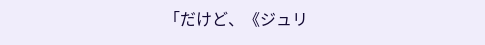「だけど、《ジュリ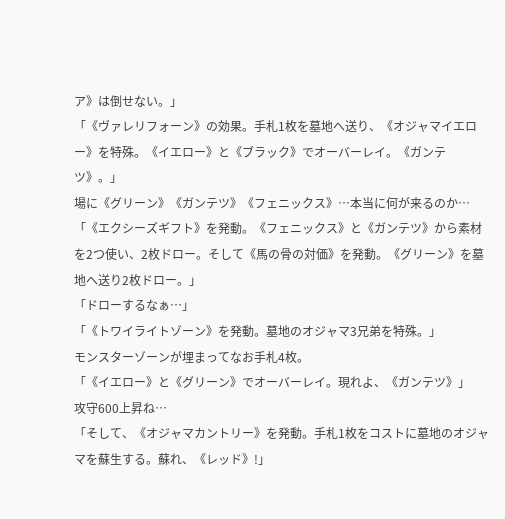ア》は倒せない。」
「《ヴァレリフォーン》の効果。手札1枚を墓地へ送り、《オジャマイエロー》を特殊。《イエロー》と《ブラック》でオーバーレイ。《ガンテツ》。」
場に《グリーン》《ガンテツ》《フェニックス》…本当に何が来るのか…
「《エクシーズギフト》を発動。《フェニックス》と《ガンテツ》から素材を2つ使い、2枚ドロー。そして《馬の骨の対価》を発動。《グリーン》を墓地へ送り2枚ドロー。」
「ドローするなぁ…」
「《トワイライトゾーン》を発動。墓地のオジャマ3兄弟を特殊。」
モンスターゾーンが埋まってなお手札4枚。
「《イエロー》と《グリーン》でオーバーレイ。現れよ、《ガンテツ》」
攻守600上昇ね…
「そして、《オジャマカントリー》を発動。手札1枚をコストに墓地のオジャマを蘇生する。蘇れ、《レッド》!」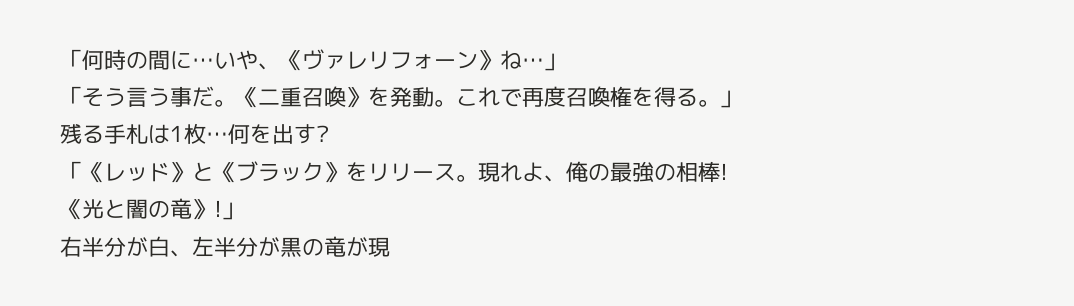「何時の間に…いや、《ヴァレリフォーン》ね…」
「そう言う事だ。《二重召喚》を発動。これで再度召喚権を得る。」
残る手札は1枚…何を出す?
「《レッド》と《ブラック》をリリース。現れよ、俺の最強の相棒!《光と闇の竜》!」
右半分が白、左半分が黒の竜が現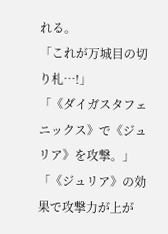れる。
「これが万城目の切り札…!」
「《ダイガスタフェニックス》で《ジュリア》を攻撃。」
「《ジュリア》の効果で攻撃力が上が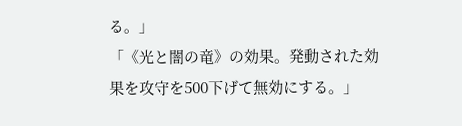る。」
「《光と闇の竜》の効果。発動された効果を攻守を500下げて無効にする。」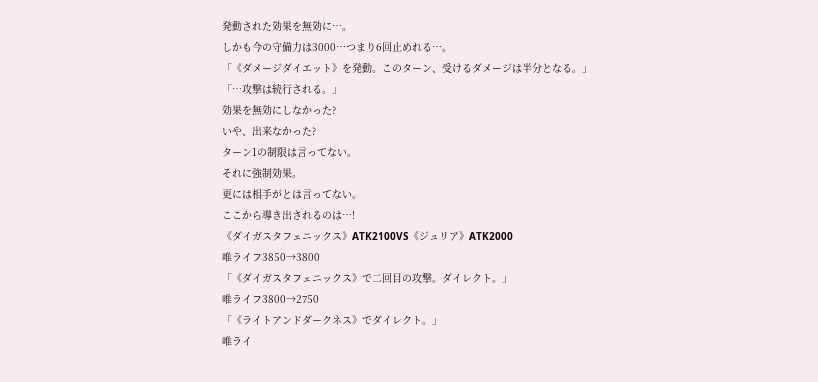発動された効果を無効に…。
しかも今の守備力は3000…つまり6回止めれる…。
「《ダメージダイエット》を発動。このターン、受けるダメージは半分となる。」
「…攻撃は続行される。」
効果を無効にしなかった?
いや、出来なかった?
ターン1の制限は言ってない。
それに強制効果。
更には相手がとは言ってない。
ここから導き出されるのは…!
《ダイガスタフェニックス》ATK2100VS《ジュリア》ATK2000
唯ライフ3850→3800
「《ダイガスタフェニックス》で二回目の攻撃。ダイレクト。」
唯ライフ3800→2750
「《ライトアンドダークネス》でダイレクト。」
唯ライ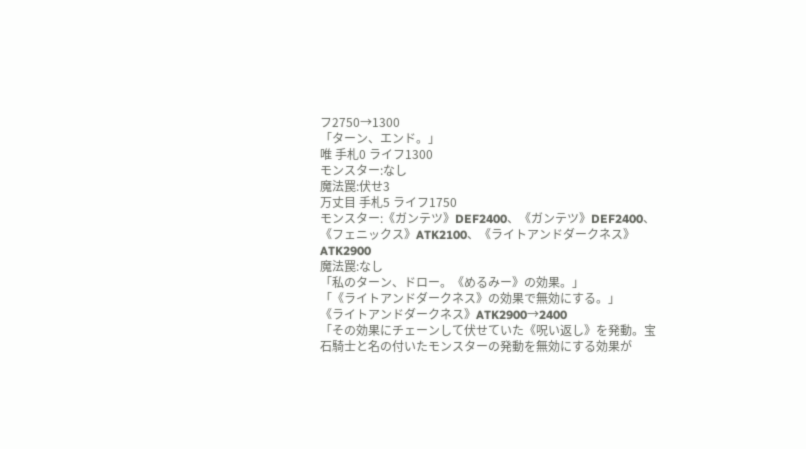フ2750→1300
「ターン、エンド。」
唯 手札0 ライフ1300
モンスター:なし
魔法罠:伏せ3
万丈目 手札5 ライフ1750
モンスター:《ガンテツ》DEF2400、《ガンテツ》DEF2400、
《フェニックス》ATK2100、《ライトアンドダークネス》ATK2900
魔法罠:なし
「私のターン、ドロー。《めるみー》の効果。」
「《ライトアンドダークネス》の効果で無効にする。」
《ライトアンドダークネス》ATK2900→2400
「その効果にチェーンして伏せていた《呪い返し》を発動。宝石騎士と名の付いたモンスターの発動を無効にする効果が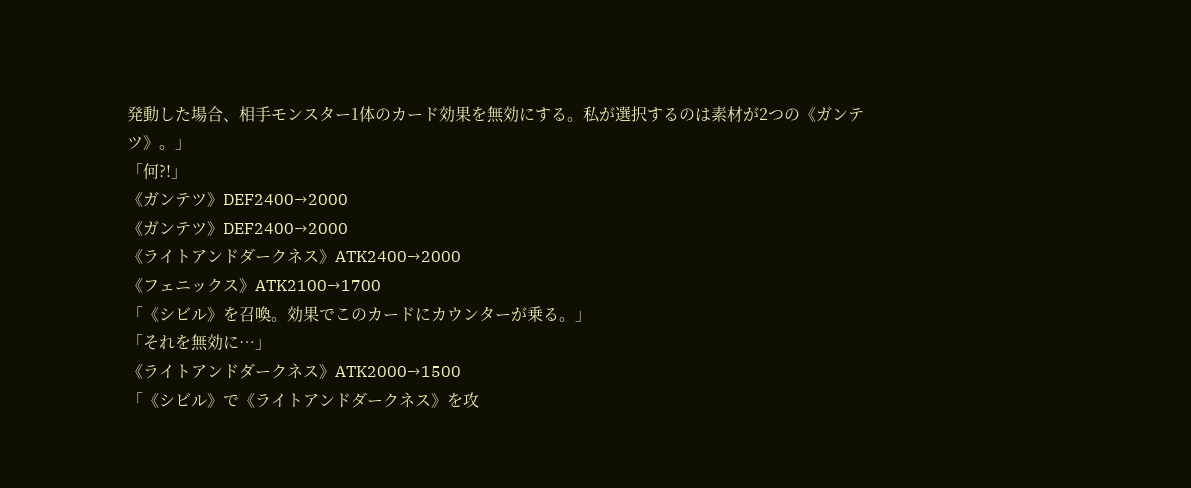発動した場合、相手モンスター1体のカード効果を無効にする。私が選択するのは素材が2つの《ガンテツ》。」
「何?!」
《ガンテツ》DEF2400→2000
《ガンテツ》DEF2400→2000
《ライトアンドダークネス》ATK2400→2000
《フェニックス》ATK2100→1700
「《シビル》を召喚。効果でこのカードにカウンターが乗る。」
「それを無効に…」
《ライトアンドダークネス》ATK2000→1500
「《シビル》で《ライトアンドダークネス》を攻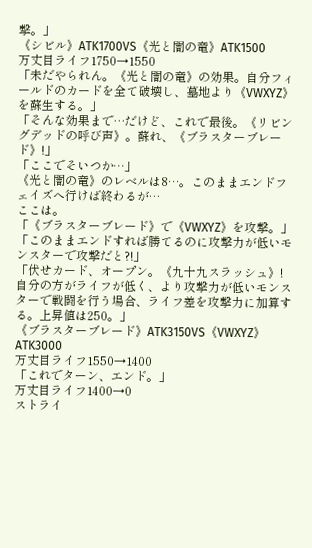撃。」
《シビル》ATK1700VS《光と闇の竜》ATK1500
万丈目ライフ1750→1550
「未だやられん。《光と闇の竜》の効果。自分フィールドのカードを全て破壊し、墓地より《VWXYZ》を蘇生する。」
「そんな効果まで…だけど、これで最後。《リビングデッドの呼び声》。蘇れ、《ブラスターブレード》!」
「ここでそいつか…」
《光と闇の竜》のレベルは8…。このままエンドフェイズへ行けば終わるが…
ここは。
「《ブラスターブレード》で《VWXYZ》を攻撃。」
「このままエンドすれば勝てるのに攻撃力が低いモンスターで攻撃だと?!」
「伏せカード、オープン。《九十九スラッシュ》!自分の方がライフが低く、より攻撃力が低いモンスターで戦闘を行う場合、ライフ差を攻撃力に加算する。上昇値は250。」
《ブラスターブレード》ATK3150VS《VWXYZ》ATK3000
万丈目ライフ1550→1400
「これでターン、エンド。」
万丈目ライフ1400→0
ストライ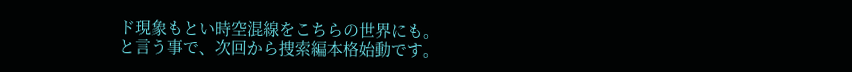ド現象もとい時空混線をこちらの世界にも。
と言う事で、次回から捜索編本格始動です。